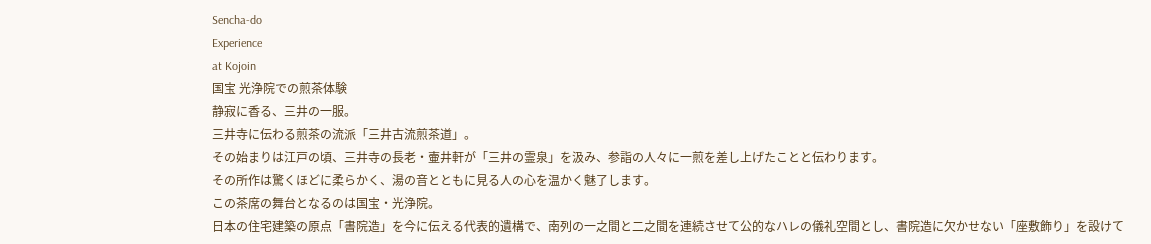Sencha-do
Experience
at Kojoin
国宝 光浄院での煎茶体験
静寂に香る、三井の一服。
三井寺に伝わる煎茶の流派「三井古流煎茶道」。
その始まりは江戸の頃、三井寺の長老・壷井軒が「三井の霊泉」を汲み、参詣の人々に一煎を差し上げたことと伝わります。
その所作は驚くほどに柔らかく、湯の音とともに見る人の心を温かく魅了します。
この茶席の舞台となるのは国宝・光浄院。
日本の住宅建築の原点「書院造」を今に伝える代表的遺構で、南列の一之間と二之間を連続させて公的なハレの儀礼空間とし、書院造に欠かせない「座敷飾り」を設けて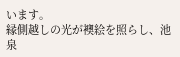います。
縁側越しの光が襖絵を照らし、池泉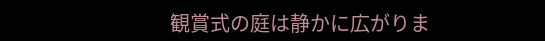観賞式の庭は静かに広がりま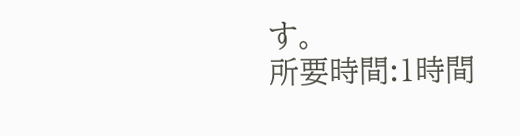す。
所要時間:1時間